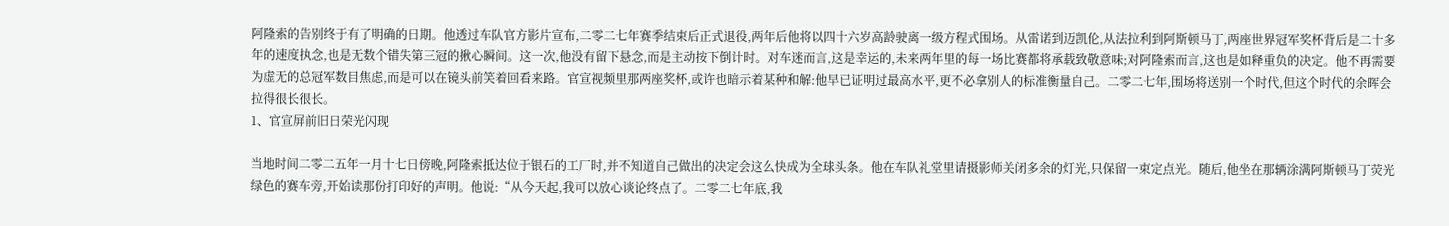阿隆索的告别终于有了明确的日期。他透过车队官方影片宣布,二零二七年赛季结束后正式退役,两年后他将以四十六岁高龄驶离一级方程式围场。从雷诺到迈凯伦,从法拉利到阿斯顿马丁,两座世界冠军奖杯背后是二十多年的速度执念,也是无数个错失第三冠的揪心瞬间。这一次,他没有留下悬念,而是主动按下倒计时。对车迷而言,这是幸运的,未来两年里的每一场比赛都将承载致敬意味;对阿隆索而言,这也是如释重负的决定。他不再需要为虚无的总冠军数目焦虑,而是可以在镜头前笑着回看来路。官宣视频里那两座奖杯,或许也暗示着某种和解:他早已证明过最高水平,更不必拿别人的标准衡量自己。二零二七年,围场将送别一个时代,但这个时代的余晖会拉得很长很长。
1、官宣屏前旧日荣光闪现

当地时间二零二五年一月十七日傍晚,阿隆索抵达位于银石的工厂时,并不知道自己做出的决定会这么快成为全球头条。他在车队礼堂里请摄影师关闭多余的灯光,只保留一束定点光。随后,他坐在那辆涂满阿斯顿马丁荧光绿色的赛车旁,开始读那份打印好的声明。他说:“从今天起,我可以放心谈论终点了。二零二七年底,我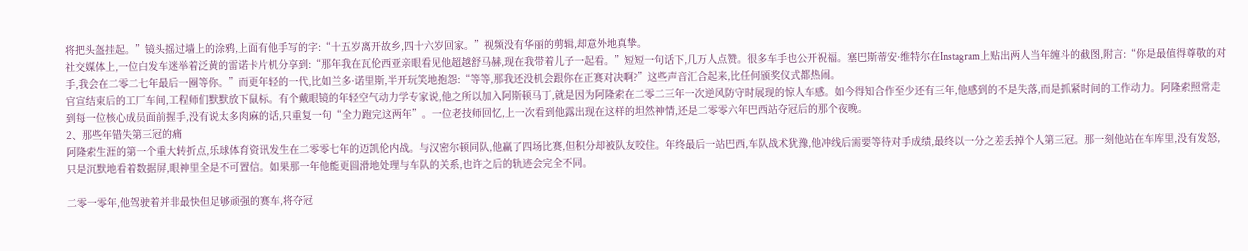将把头盔挂起。”镜头摇过墙上的涂鸦,上面有他手写的字:“十五岁离开故乡,四十六岁回家。”视频没有华丽的剪辑,却意外地真挚。
社交媒体上,一位白发车迷举着泛黄的雷诺卡片机分享到:“那年我在瓦伦西亚亲眼看见他超越舒马赫,现在我带着儿子一起看。”短短一句话下,几万人点赞。很多车手也公开祝福。塞巴斯蒂安·维特尔在Instagram上贴出两人当年缠斗的截图,附言:“你是最值得尊敬的对手,我会在二零二七年最后一圈等你。”而更年轻的一代,比如兰多·诺里斯,半开玩笑地抱怨:“等等,那我还没机会跟你在正赛对决啊?”这些声音汇合起来,比任何颁奖仪式都热闹。
官宣结束后的工厂车间,工程师们默默放下鼠标。有个戴眼镜的年轻空气动力学专家说,他之所以加入阿斯顿马丁,就是因为阿隆索在二零二三年一次逆风防守时展现的惊人车感。如今得知合作至少还有三年,他感到的不是失落,而是抓紧时间的工作动力。阿隆索照常走到每一位核心成员面前握手,没有说太多肉麻的话,只重复一句“全力跑完这两年”。一位老技师回忆,上一次看到他露出现在这样的坦然神情,还是二零零六年巴西站夺冠后的那个夜晚。
2、那些年错失第三冠的痛
阿隆索生涯的第一个重大转折点,乐球体育资讯发生在二零零七年的迈凯伦内战。与汉密尔顿同队,他赢了四场比赛,但积分却被队友咬住。年终最后一站巴西,车队战术犹豫,他冲线后需要等待对手成绩,最终以一分之差丢掉个人第三冠。那一刻他站在车库里,没有发怒,只是沉默地看着数据屏,眼神里全是不可置信。如果那一年他能更圆滑地处理与车队的关系,也许之后的轨迹会完全不同。

二零一零年,他驾驶着并非最快但足够顽强的赛车,将夺冠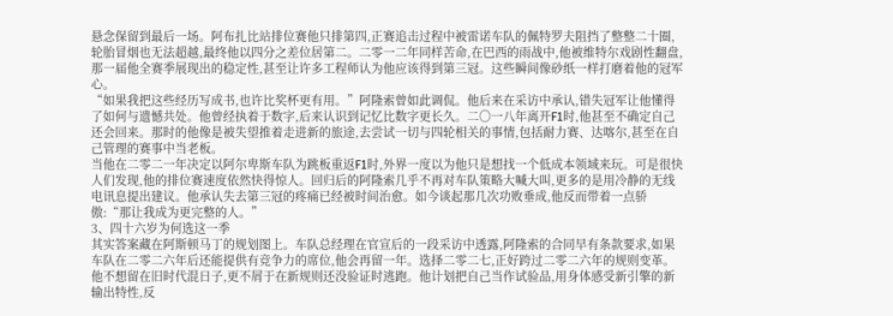悬念保留到最后一场。阿布扎比站排位赛他只排第四,正赛追击过程中被雷诺车队的佩特罗夫阻挡了整整二十圈,轮胎冒烟也无法超越,最终他以四分之差位居第二。二零一二年同样苦命,在巴西的雨战中,他被维特尔戏剧性翻盘,那一届他全赛季展现出的稳定性,甚至让许多工程师认为他应该得到第三冠。这些瞬间像砂纸一样打磨着他的冠军心。
“如果我把这些经历写成书,也许比奖杯更有用。”阿隆索曾如此调侃。他后来在采访中承认,错失冠军让他懂得了如何与遗憾共处。他曾经执着于数字,后来认识到记忆比数字更长久。二〇一八年离开F1时,他甚至不确定自己还会回来。那时的他像是被失望推着走进新的旅途,去尝试一切与四轮相关的事情,包括耐力赛、达喀尔,甚至在自己管理的赛事中当老板。
当他在二零二一年决定以阿尔卑斯车队为跳板重返F1时,外界一度以为他只是想找一个低成本领域来玩。可是很快人们发现,他的排位赛速度依然快得惊人。回归后的阿隆索几乎不再对车队策略大喊大叫,更多的是用冷静的无线电讯息提出建议。他承认失去第三冠的疼痛已经被时间治愈。如今谈起那几次功败垂成,他反而带着一点骄傲:“那让我成为更完整的人。”
3、四十六岁为何选这一季
其实答案藏在阿斯顿马丁的规划图上。车队总经理在官宣后的一段采访中透露,阿隆索的合同早有条款要求,如果车队在二零二六年后还能提供有竞争力的席位,他会再留一年。选择二零二七,正好跨过二零二六年的规则变革。他不想留在旧时代混日子,更不屑于在新规则还没验证时逃跑。他计划把自己当作试验品,用身体感受新引擎的新输出特性,反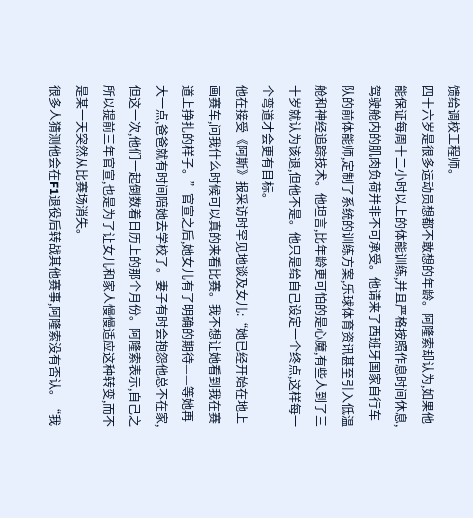馈给调校工程师。
四十六岁是很多运动员想都不敢想的年龄。阿隆索却认为,如果他能保证每周十二小时以上的体能训练,并且严格按照作息时间休息,驾驶舱内的肌肉负荷并非不可承受。他请来了西班牙国家自行车队的前体能师,定制了系统的训练方案,乐球体育资讯甚至引入低温舱和神经追踪技术。他坦言,比年龄更可怕的是心魔,有些人到了三十岁就认为该退,但他不是。他只是给自己设定一个终点,这样每一个弯道才会更有目标。
他在接受《阿斯》报采访时罕见地谈及女儿:“她已经开始在地上画赛车,问我什么时候可以真的来看比赛。我不想让她看到我在赛道上挣扎的样子。”官宣之后,她女儿有了明确的期待——等她再大一点,爸爸就有时间陪她去学校了。妻子有时会抱怨他总不在家,但这一次,他们一起倒数着日历上的那个月份。阿隆索表示,自己之所以提前三年官宣,也是为了让女儿和家人慢慢适应这种转变,而不是某一天突然从比赛场消失。
很多人猜测他会在F1退役后转战其他赛事,阿隆索没有否认。“我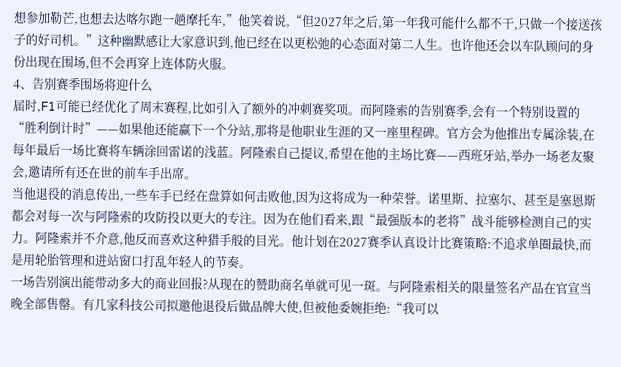想参加勒芒,也想去达喀尔跑一趟摩托车,”他笑着说,“但2027年之后,第一年我可能什么都不干,只做一个接送孩子的好司机。”这种幽默感让大家意识到,他已经在以更松弛的心态面对第二人生。也许他还会以车队顾问的身份出现在围场,但不会再穿上连体防火服。
4、告别赛季围场将迎什么
届时,F1可能已经优化了周末赛程,比如引入了额外的冲刺赛奖项。而阿隆索的告别赛季,会有一个特别设置的“胜利倒计时”——如果他还能赢下一个分站,那将是他职业生涯的又一座里程碑。官方会为他推出专属涂装,在每年最后一场比赛将车辆涂回雷诺的浅蓝。阿隆索自己提议,希望在他的主场比赛——西班牙站,举办一场老友聚会,邀请所有还在世的前车手出席。
当他退役的消息传出,一些车手已经在盘算如何击败他,因为这将成为一种荣誉。诺里斯、拉塞尔、甚至是塞恩斯都会对每一次与阿隆索的攻防投以更大的专注。因为在他们看来,跟“最强版本的老将”战斗能够检测自己的实力。阿隆索并不介意,他反而喜欢这种猎手般的目光。他计划在2027赛季认真设计比赛策略:不追求单圈最快,而是用轮胎管理和进站窗口打乱年轻人的节奏。
一场告别演出能带动多大的商业回报?从现在的赞助商名单就可见一斑。与阿隆索相关的限量签名产品在官宣当晚全部售罄。有几家科技公司拟邀他退役后做品牌大使,但被他委婉拒绝:“我可以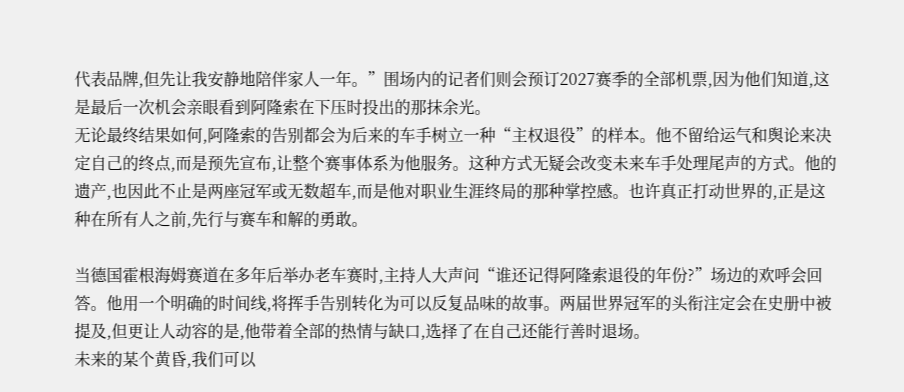代表品牌,但先让我安静地陪伴家人一年。”围场内的记者们则会预订2027赛季的全部机票,因为他们知道,这是最后一次机会亲眼看到阿隆索在下压时投出的那抹余光。
无论最终结果如何,阿隆索的告别都会为后来的车手树立一种“主权退役”的样本。他不留给运气和舆论来决定自己的终点,而是预先宣布,让整个赛事体系为他服务。这种方式无疑会改变未来车手处理尾声的方式。他的遗产,也因此不止是两座冠军或无数超车,而是他对职业生涯终局的那种掌控感。也许真正打动世界的,正是这种在所有人之前,先行与赛车和解的勇敢。

当德国霍根海姆赛道在多年后举办老车赛时,主持人大声问“谁还记得阿隆索退役的年份?”场边的欢呼会回答。他用一个明确的时间线,将挥手告别转化为可以反复品味的故事。两届世界冠军的头衔注定会在史册中被提及,但更让人动容的是,他带着全部的热情与缺口,选择了在自己还能行善时退场。
未来的某个黄昏,我们可以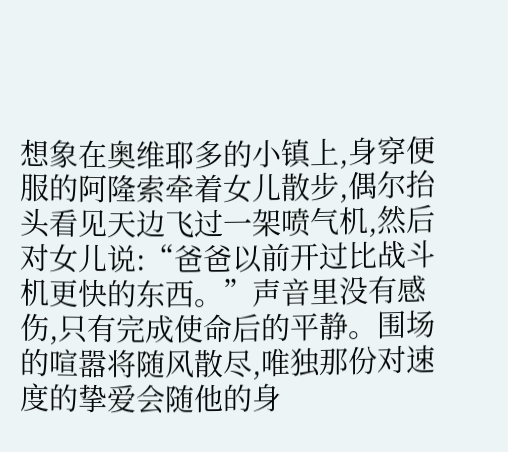想象在奥维耶多的小镇上,身穿便服的阿隆索牵着女儿散步,偶尔抬头看见天边飞过一架喷气机,然后对女儿说:“爸爸以前开过比战斗机更快的东西。”声音里没有感伤,只有完成使命后的平静。围场的喧嚣将随风散尽,唯独那份对速度的挚爱会随他的身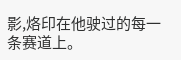影,烙印在他驶过的每一条赛道上。